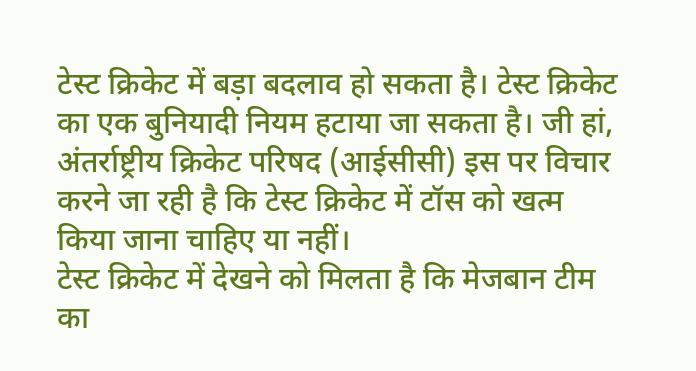टेस्ट क्रिकेट में बड़ा बदलाव हो सकता है। टेस्ट क्रिकेट का एक बुनियादी नियम हटाया जा सकता है। जी हां, अंतर्राष्ट्रीय क्रिकेट परिषद (आईसीसी) इस पर विचार करने जा रही है कि टेस्ट क्रिकेट में टॉस को खत्म किया जाना चाहिए या नहीं।
टेस्ट क्रिकेट में देखने को मिलता है कि मेजबान टीम का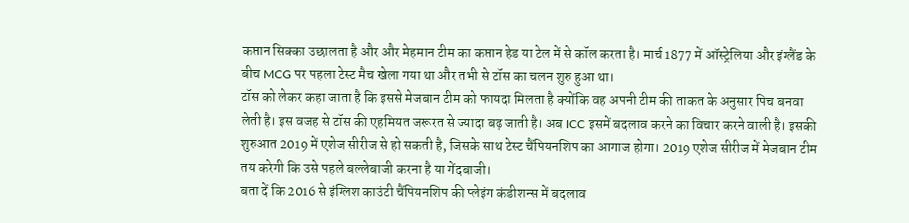कप्तान सिक्का उछालता है और और मेहमान टीम का कप्तान हेड या टेल में से कॉल करता है। मार्च 1877 में ऑस्ट्रेलिया और इंग्लैंड के बीच MCG पर पहला टेस्ट मैच खेला गया था और तभी से टॉस का चलन शुरु हुआ था।
टॉस को लेकर कहा जाता है कि इससे मेजबान टीम को फायदा मिलता है क्योंकि वह अपनी टीम की ताकत के अनुसार पिच बनवा लेती है। इस वजह से टॉस की एहमियत जरूरत से ज्यादा बढ़ जाती है। अब ICC इसमें बदलाव करने का विचार करने वाली है। इसकी शुरुआत 2019 में एशेज सीरीज से हो सकती है, जिसके साथ टेस्ट चैंपियनशिप का आगाज होगा। 2019 एशेज सीरीज में मेजबान टीम तय करेगी कि उसे पहले बल्लेबाजी करना है या गेंदबाजी।
बता दें कि 2016 से इंग्लिश काउंटी चैंपियनशिप की प्लेइंग कंडीशन्स में बदलाव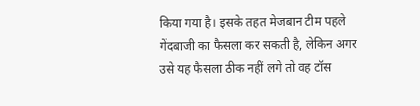किया गया है। इसके तहत मेजबान टीम पहले गेंदबाजी का फैसला कर सकती है, लेकिन अगर उसे यह फैसला ठीक नहीं लगे तो वह टॉस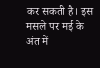कर सकती है। इस मसले पर मई के अंत में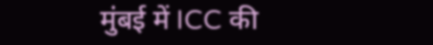मुंबई में ICC की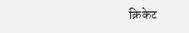क्रिकेट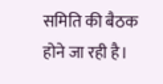समिति की बैठक होने जा रही है।